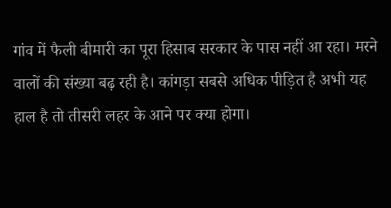गांव में फैली बीमारी का पूरा हिसाब सरकार के पास नहीं आ रहा। मरने वालों की संख्या बढ़ रही है। कांगड़ा सबसे अधिक पीड़ित है अभी यह हाल है तो तीसरी लहर के आने पर क्या होगा।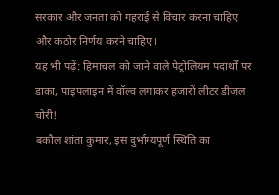सरकार और जनता को गहराई से विचार करना चाहिए और कठोर निर्णय करने चाहिए।
यह भी पढ़ें: हिमाचल को जाने वाले पेट्रोलियम पदार्थों पर डाका, पाइपलाइन में वॉल्व लगाकर हजारों लीटर डीजल चोरी!
बकौल शांता कुमार, इस दुर्भाग्यपूर्ण स्थिति का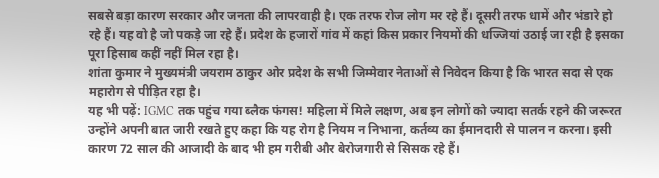सबसे बड़ा कारण सरकार और जनता की लापरवाही है। एक तरफ रोज लोग मर रहे हैं। दूसरी तरफ धामें और भंडारे हो रहे हैं। यह वो है जो पकड़े जा रहे हैं। प्रदेश के हजारों गांव में कहां किस प्रकार नियमों की धज्जियां उठाई जा रही है इसका पूरा हिसाब कहीं नहीं मिल रहा है।
शांता कुमार ने मुख्यमंत्री जयराम ठाकुर ओर प्रदेश के सभी जिम्मेवार नेताओं से निवेदन किया है कि भारत सदा से एक महारोग से पीड़ित रहा है।
यह भी पढ़ें: IGMC तक पहुंच गया ब्लैक फंगस! महिला में मिले लक्षण, अब इन लोगों को ज्यादा सतर्क रहने की जरूरत
उन्होंने अपनी बात जारी रखते हुए कहा कि यह रोग है नियम न निभाना, कर्तव्य का ईमानदारी से पालन न करना। इसी कारण 72 साल की आजादी के बाद भी हम गरीबी और बेरोजगारी से सिसक रहे हैं।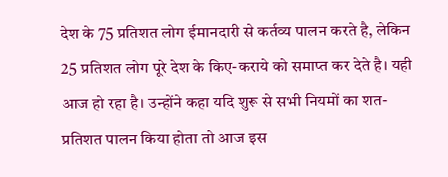देश के 75 प्रतिशत लोग ईमानदारी से कर्तव्य पालन करते है, लेकिन 25 प्रतिशत लोग पूरे देश के किए-कराये को समाप्त कर देते है। यही आज हो रहा है। उन्होंने कहा यदि शुरू से सभी नियमों का शत- प्रतिशत पालन किया होता तो आज इस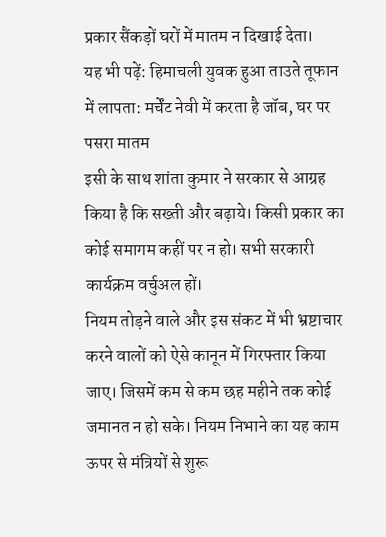प्रकार सैंकड़ों घरों में मातम न दिखाई देता।
यह भी पढ़ें: हिमाचली युवक हुआ ताउते तूफान में लापता: मर्चेंट नेवी में करता है जॉब, घर पर पसरा मातम
इसी के साथ शांता कुमार ने सरकार से आग्रह किया है कि सख्ती और बढ़ाये। किसी प्रकार का कोई समागम कहीं पर न हो। सभी सरकारी कार्यक्रम वर्चुअल हों।
नियम तोड़ने वाले और इस संकट में भी भ्रष्टाचार करने वालों को ऐसे कानून में गिरफ्तार किया जाए। जिसमें कम से कम छह महीने तक कोई जमानत न हो सके। नियम निभाने का यह काम ऊपर से मंत्रियों से शुरू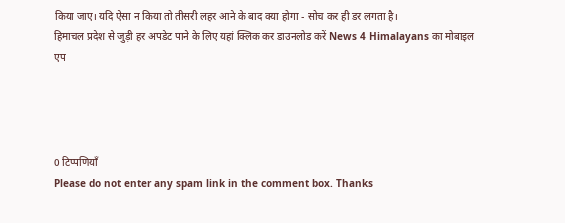किया जाए। यदि ऐसा न किया तो तीसरी लहर आने के बाद क्या होगा - सोच कर ही डर लगता है।
हिमाचल प्रदेश से जुड़ी हर अपडेट पाने के लिए यहां क्लिक कर डाउनलोड करें News 4 Himalayans का मोबाइल एप




0 टिप्पणियाँ
Please do not enter any spam link in the comment box. Thanks